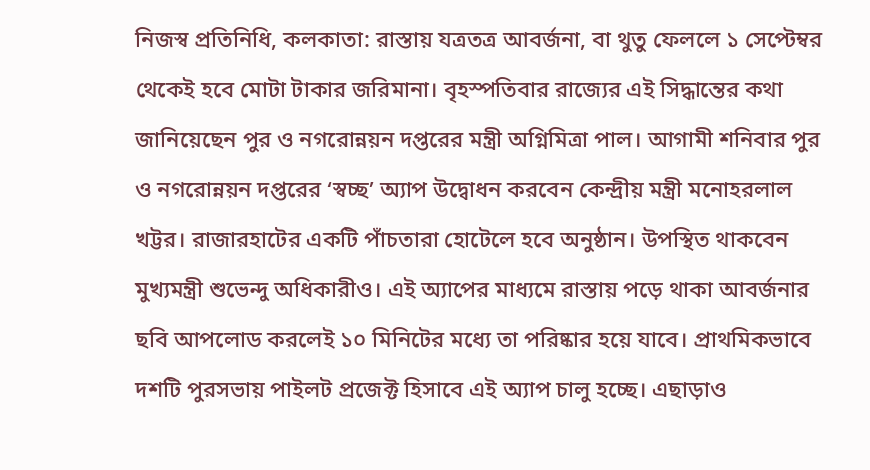নিজস্ব প্রতিনিধি, কলকাতা: রাস্তায় যত্রতত্র আবর্জনা, বা থুতু ফেললে ১ সেপ্টেম্বর থেকেই হবে মোটা টাকার জরিমানা। বৃহস্পতিবার রাজ্যের এই সিদ্ধান্তের কথা জানিয়েছেন পুর ও নগরোন্নয়ন দপ্তরের মন্ত্রী অগ্নিমিত্রা পাল। আগামী শনিবার পুর ও নগরোন্নয়ন দপ্তরের ‘স্বচ্ছ’ অ্যাপ উদ্বোধন করবেন কেন্দ্রীয় মন্ত্রী মনোহরলাল খট্টর। রাজারহাটের একটি পাঁচতারা হোটেলে হবে অনুষ্ঠান। উপস্থিত থাকবেন মুখ্যমন্ত্রী শুভেন্দু অধিকারীও। এই অ্যাপের মাধ্যমে রাস্তায় পড়ে থাকা আবর্জনার ছবি আপলোড করলেই ১০ মিনিটের মধ্যে তা পরিষ্কার হয়ে যাবে। প্রাথমিকভাবে দশটি পুরসভায় পাইলট প্রজেক্ট হিসাবে এই অ্যাপ চালু হচ্ছে। এছাড়াও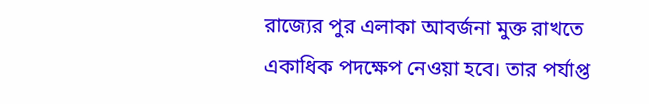রাজ্যের পুর এলাকা আবর্জনা মুক্ত রাখতে একাধিক পদক্ষেপ নেওয়া হবে। তার পর্যাপ্ত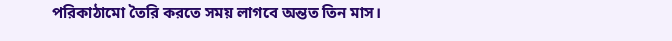পরিকাঠামো তৈরি করতে সময় লাগবে অন্তত তিন মাস।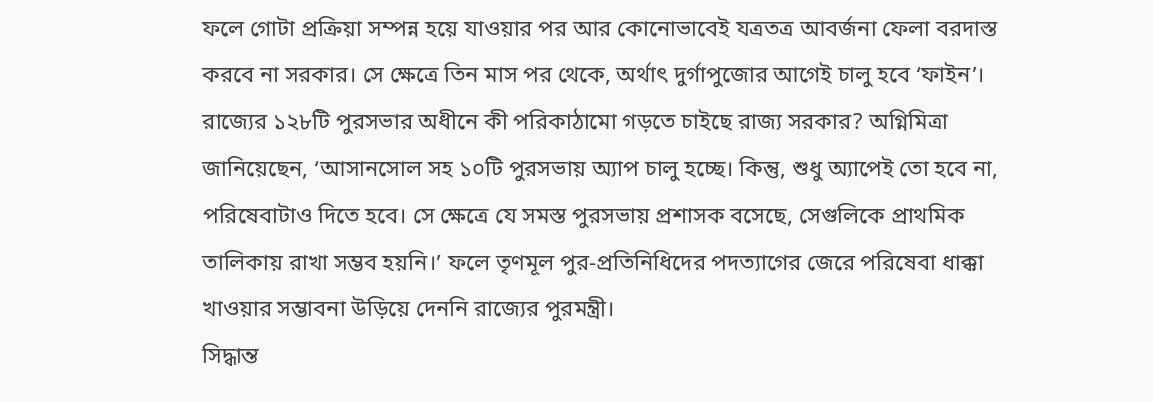ফলে গোটা প্রক্রিয়া সম্পন্ন হয়ে যাওয়ার পর আর কোনোভাবেই যত্রতত্র আবর্জনা ফেলা বরদাস্ত করবে না সরকার। সে ক্ষেত্রে তিন মাস পর থেকে, অর্থাৎ দুর্গাপুজোর আগেই চালু হবে ‘ফাইন’।
রাজ্যের ১২৮টি পুরসভার অধীনে কী পরিকাঠামো গড়তে চাইছে রাজ্য সরকার? অগ্নিমিত্রা জানিয়েছেন, ‘আসানসোল সহ ১০টি পুরসভায় অ্যাপ চালু হচ্ছে। কিন্তু, শুধু অ্যাপেই তো হবে না, পরিষেবাটাও দিতে হবে। সে ক্ষেত্রে যে সমস্ত পুরসভায় প্রশাসক বসেছে, সেগুলিকে প্রাথমিক তালিকায় রাখা সম্ভব হয়নি।’ ফলে তৃণমূল পুর-প্রতিনিধিদের পদত্যাগের জেরে পরিষেবা ধাক্কা খাওয়ার সম্ভাবনা উড়িয়ে দেননি রাজ্যের পুরমন্ত্রী।
সিদ্ধান্ত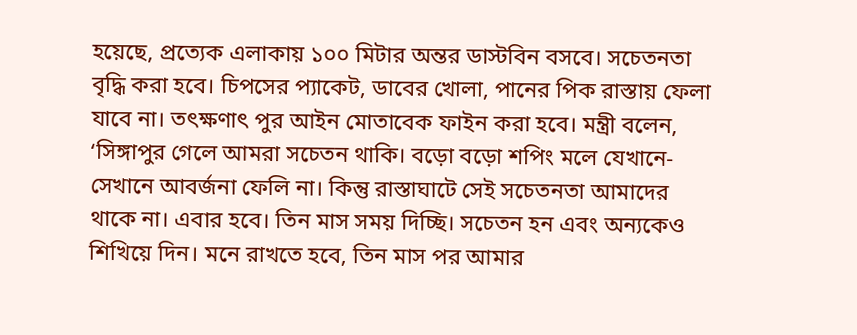হয়েছে, প্রত্যেক এলাকায় ১০০ মিটার অন্তর ডাস্টবিন বসবে। সচেতনতা বৃদ্ধি করা হবে। চিপসের প্যাকেট, ডাবের খোলা, পানের পিক রাস্তায় ফেলা যাবে না। তৎক্ষণাৎ পুর আইন মোতাবেক ফাইন করা হবে। মন্ত্রী বলেন, ‘সিঙ্গাপুর গেলে আমরা সচেতন থাকি। বড়ো বড়ো শপিং মলে যেখানে-সেখানে আবর্জনা ফেলি না। কিন্তু রাস্তাঘাটে সেই সচেতনতা আমাদের থাকে না। এবার হবে। তিন মাস সময় দিচ্ছি। সচেতন হন এবং অন্যকেও শিখিয়ে দিন। মনে রাখতে হবে, তিন মাস পর আমার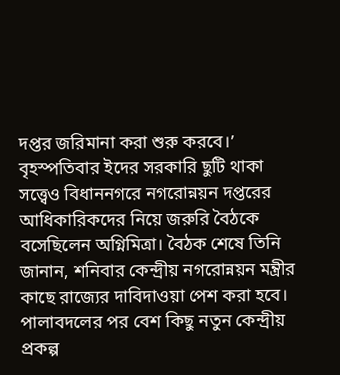দপ্তর জরিমানা করা শুরু করবে।’
বৃহস্পতিবার ইদের সরকারি ছুটি থাকা সত্ত্বেও বিধাননগরে নগরোন্নয়ন দপ্তরের আধিকারিকদের নিয়ে জরুরি বৈঠকে বসেছিলেন অগ্নিমিত্রা। বৈঠক শেষে তিনি জানান, শনিবার কেন্দ্রীয় নগরোন্নয়ন মন্ত্রীর কাছে রাজ্যের দাবিদাওয়া পেশ করা হবে। পালাবদলের পর বেশ কিছু নতুন কেন্দ্রীয় প্রকল্প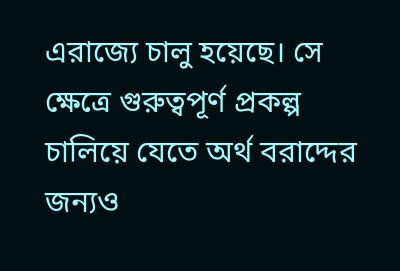এরাজ্যে চালু হয়েছে। সে ক্ষেত্রে গুরুত্বপূর্ণ প্রকল্প চালিয়ে যেতে অর্থ বরাদ্দের জন্যও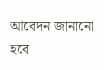আবেদন জানানো হবে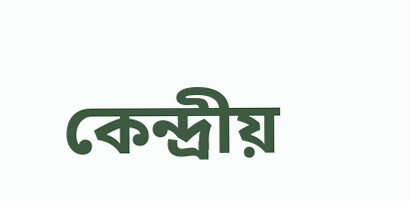কেন্দ্রীয়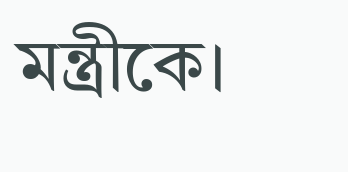মন্ত্রীকে।